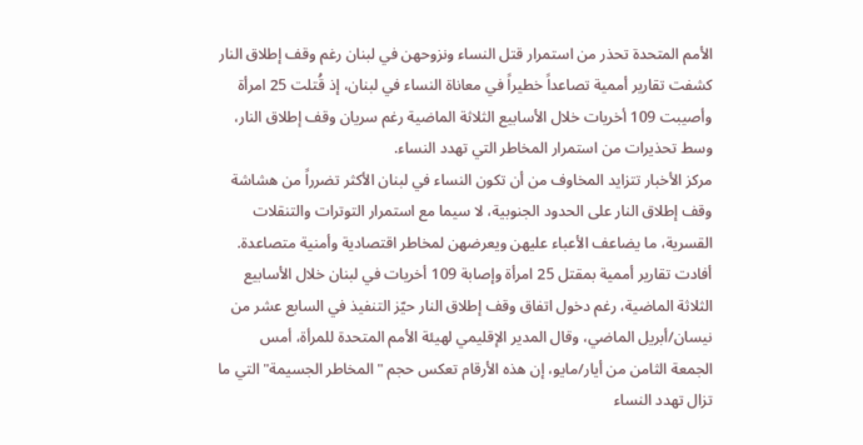الأمم المتحدة تحذر من استمرار قتل النساء ونزوحهن في لبنان رغم وقف إطلاق النار
كشفت تقارير أممية تصاعداً خطيراً في معاناة النساء في لبنان، إذ قُتلت 25 امرأة وأصيبت 109 أخريات خلال الأسابيع الثلاثة الماضية رغم سريان وقف إطلاق النار، وسط تحذيرات من استمرار المخاطر التي تهدد النساء.
مركز الأخبار تتزايد المخاوف من أن تكون النساء في لبنان الأكثر تضرراً من هشاشة وقف إطلاق النار على الحدود الجنوبية، لا سيما مع استمرار التوترات والتنقلات القسرية، ما يضاعف الأعباء عليهن ويعرضهن لمخاطر اقتصادية وأمنية متصاعدة.
أفادت تقارير أممية بمقتل 25 امرأة وإصابة 109 أخريات في لبنان خلال الأسابيع الثلاثة الماضية، رغم دخول اتفاق وقف إطلاق النار حيّز التنفيذ في السابع عشر من نيسان/أبريل الماضي، وقال المدير الإقليمي لهيئة الأمم المتحدة للمرأة، أمس الجمعة الثامن من أيار/مايو، إن هذه الأرقام تعكس حجم "المخاطر الجسيمة" التي ما تزال تهدد النساء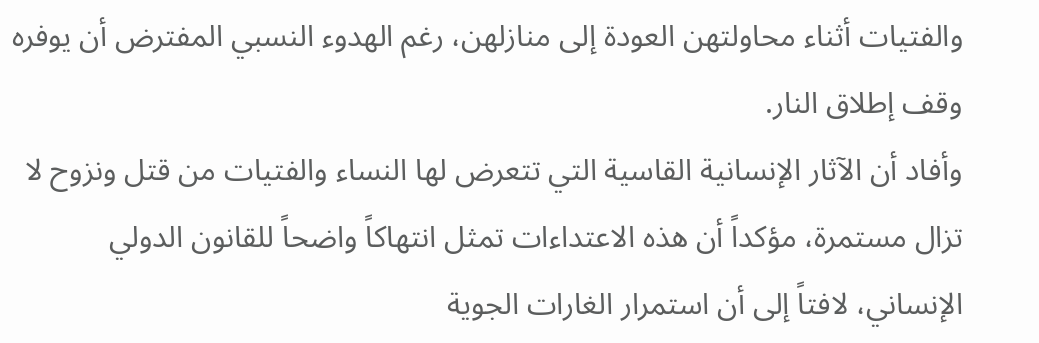والفتيات أثناء محاولتهن العودة إلى منازلهن، رغم الهدوء النسبي المفترض أن يوفره وقف إطلاق النار.
وأفاد أن الآثار الإنسانية القاسية التي تتعرض لها النساء والفتيات من قتل ونزوح لا تزال مستمرة، مؤكداً أن هذه الاعتداءات تمثل انتهاكاً واضحاً للقانون الدولي الإنساني، لافتاً إلى أن استمرار الغارات الجوية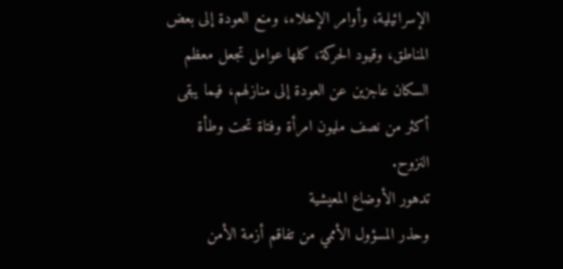الإسرائيلية، وأوامر الإخلاء، ومنع العودة إلى بعض المناطق، وقيود الحركة، كلها عوامل تجعل معظم السكان عاجزين عن العودة إلى منازلهم، فيما يبقى أكثر من نصف مليون امرأة وفتاة تحت وطأة النزوح.
تدهور الأوضاع المعيشية
وحذر المسؤول الأممي من تفاقم أزمة الأمن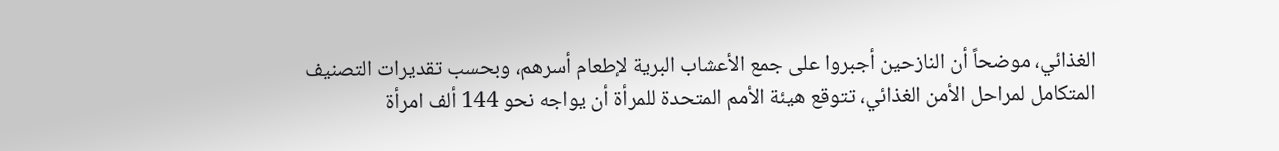الغذائي، موضحاً أن النازحين أجبروا على جمع الأعشاب البرية لإطعام أسرهم، وبحسب تقديرات التصنيف المتكامل لمراحل الأمن الغذائي، تتوقع هيئة الأمم المتحدة للمرأة أن يواجه نحو 144 ألف امرأة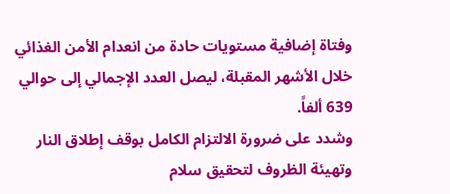وفتاة إضافية مستويات حادة من انعدام الأمن الغذائي خلال الأشهر المقبلة، ليصل العدد الإجمالي إلى حوالي 639 ألفاً.
وشدد على ضرورة الالتزام الكامل بوقف إطلاق النار وتهيئة الظروف لتحقيق سلام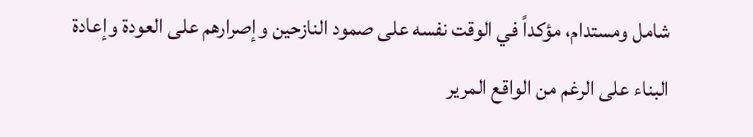شامل ومستدام، مؤكداً في الوقت نفسه على صمود النازحين وإصرارهم على العودة وإعادة البناء على الرغم من الواقع المرير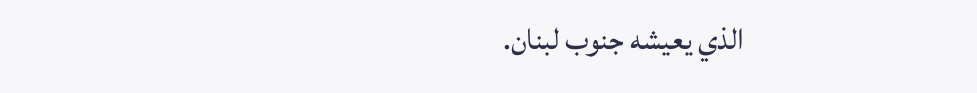الذي يعيشه جنوب لبنان.